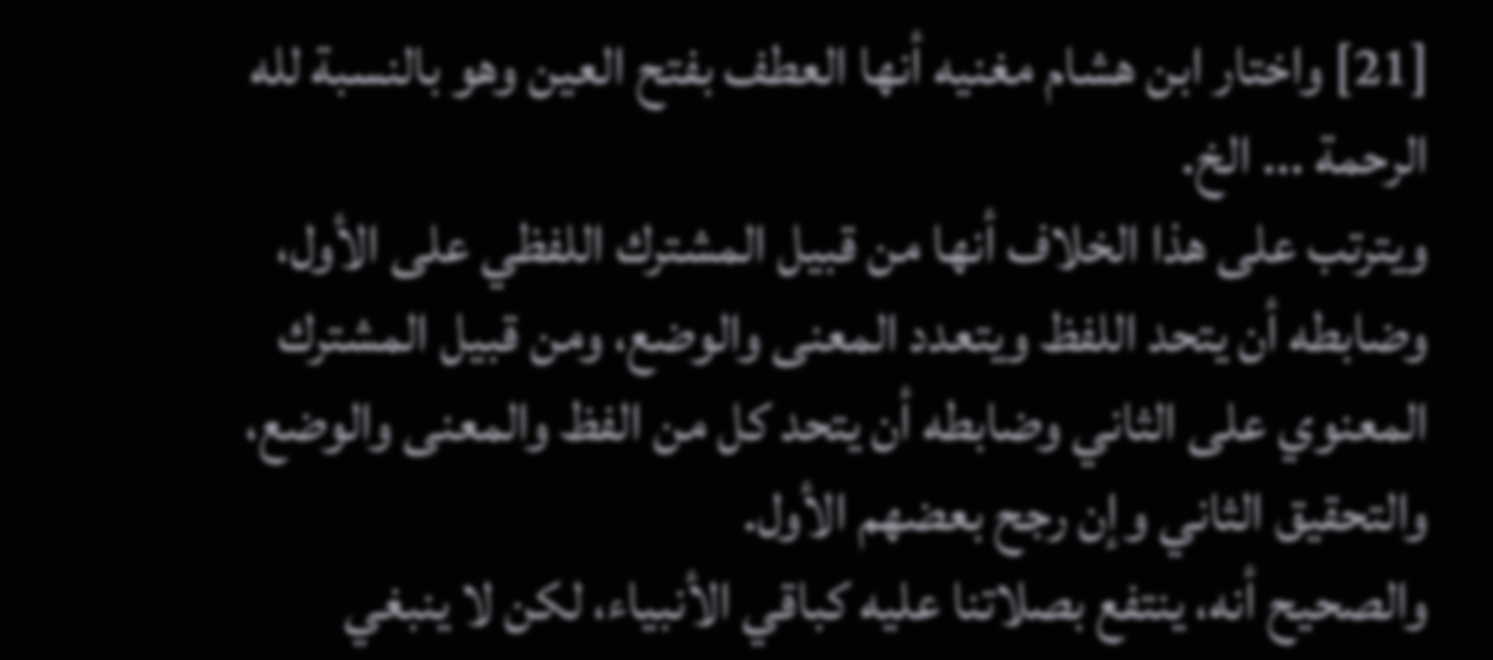[21] واختار ابن هشام مغنيه أنها العطف بفتح العين وهو بالنسبة لله الرحمة ... الخ.
ويترتب على هذا الخلاف أنها من قبيل المشترك اللفظي على الأول، وضابطه أن يتحد اللفظ ويتعدد المعنى والوضع، ومن قبيل المشترك المعنوي على الثاني وضابطه أن يتحد كل من الفظ والمعنى والوضع، والتحقيق الثاني وإن رجح بعضهم الأول.
والصحيح أنه، ينتفع بصلاتنا عليه كباقي الأنبياء، لكن لا ينبغي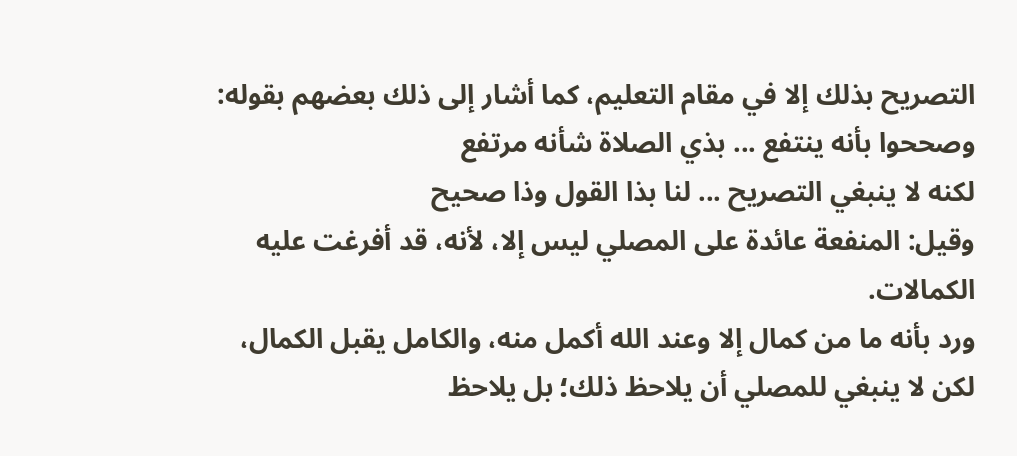التصريح بذلك إلا في مقام التعليم، كما أشار إلى ذلك بعضهم بقوله:
وصححوا بأنه ينتفع ... بذي الصلاة شأنه مرتفع
لكنه لا ينبغي التصريح ... لنا بذا القول وذا صحيح
وقيل: المنفعة عائدة على المصلي ليس إلا، لأنه، قد أفرغت عليه الكمالات.
ورد بأنه ما من كمال إلا وعند الله أكمل منه، والكامل يقبل الكمال، لكن لا ينبغي للمصلي أن يلاحظ ذلك؛ بل يلاحظ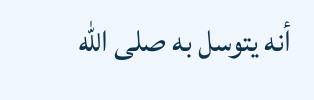أنه يتوسل به صلى الله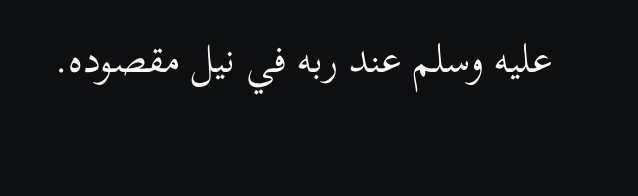عليه وسلم عند ربه في نيل مقصوده.